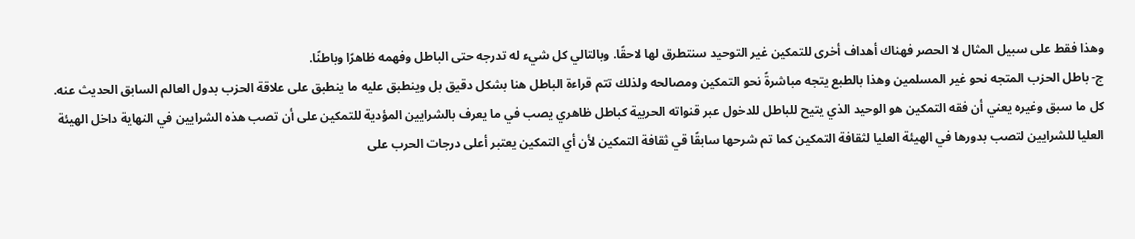وهذا فقط على سبيل المثال لا الحصر فهناك أهداف أخرى للتمكين غير التوحيد سنتطرق لها لاحقًا. وبالتالي كل شيء له تدرجه حتى الباطل وفهمه ظاهرًا وباطنًا.
ج- باطل الحزب المتجه نحو غير المسلمين وهذا بالطبع يتجه مباشرةً نحو التمكين ومصالحه ولذلك تتم قراءة الباطل هنا بشكل دقيق بل وينطبق عليه ما ينطبق على علاقة الحزب بدول العالم السابق الحديث عنه.
كل ما سبق وغيره يعني أن فقه التمكين هو الوحيد الذي يتيح للباطل للدخول عبر قنواته الحربية كباطل ظاهري يصب في ما يعرف بالشرايين المؤدية للتمكين على أن تصب هذه الشرايين في النهاية داخل الهيئة العليا للشرايين لتصب بدورها في الهيئة العليا لثقافة التمكين كما تم شرحها سابقًا قي ثقافة التمكين لأن أي التمكين يعتبر أعلى درجات الحرب على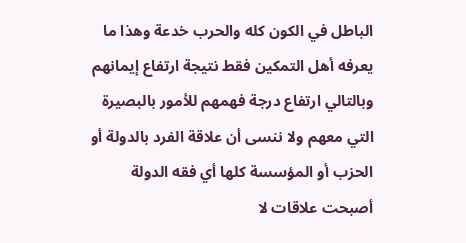الباطل في الكون كله والحرب خدعة وهذا ما يعرفه أهل التمكين فقط نتيجة ارتفاع إيمانهم وبالتالي ارتفاع درجة فهمهم للأمور بالبصيرة التي معهم ولا ننسى أن علاقة الفرد بالدولة أو الحزب أو المؤسسة كلها أي فقه الدولة أصبحت علاقات لا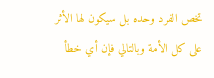تخص الفرد وحده بل سيكون لها الأثر على كل الأمة وبالتالي فإن أي خطأ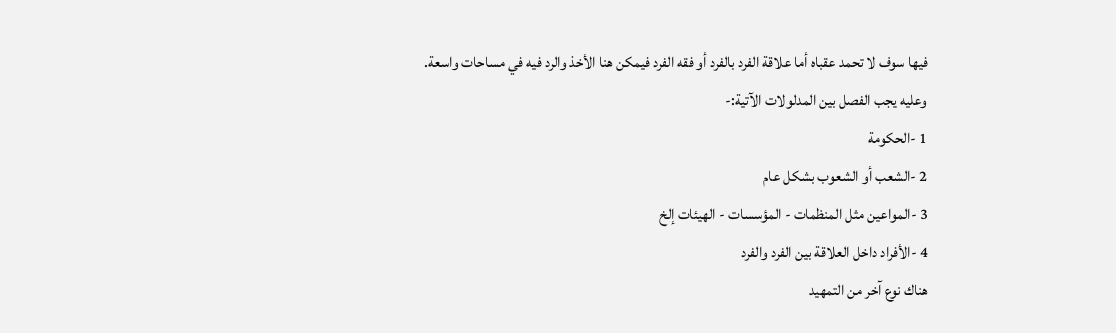فيها سوف لا تحمد عقباه أما علاقة الفرد بالفرد أو فقه الفرد فيمكن هنا الأخذ والرد فيه في مساحات واسعة.
وعليه يجب الفصل بين المدلولات الآتية:-
1 -الحكومة
2 -الشعب أو الشعوب بشكل عام
3 -المواعين مثل المنظمات - المؤسسات - الهيئات إلخ
4 -الأفراد داخل العلاقة بين الفرد والفرد
هناك نوع آخر من التمهيد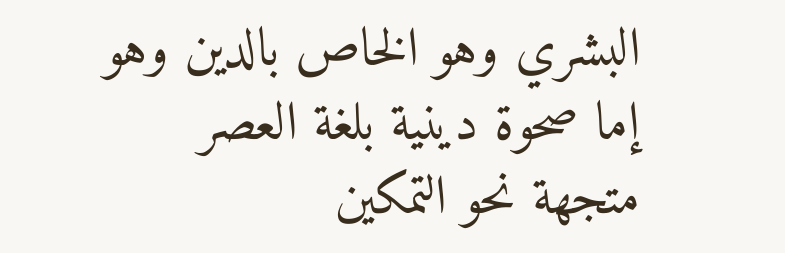البشري وهو الخاص بالدين وهو إما صحوة دينية بلغة العصر متجهة نحو التمكين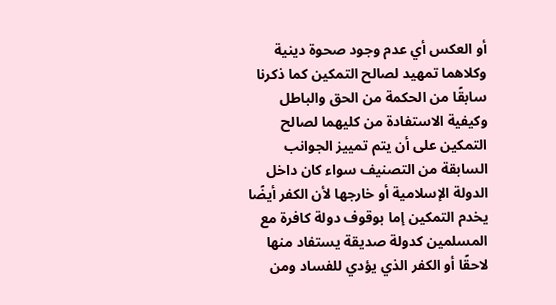أو العكس أي عدم وجود صحوة دينية وكلاهما تمهيد لصالح التمكين كما ذكرنا سابقًا من الحكمة من الحق والباطل وكيفية الاستفادة من كليهما لصالح التمكين على أن يتم تمييز الجوانب السابقة من التصنيف سواء كان داخل الدولة الإسلامية أو خارجها لأن الكفر أيضًا يخدم التمكين إما بوقوف دولة كافرة مع المسلمين كدولة صديقة يستفاد منها لاحقًا أو الكفر الذي يؤدي للفساد ومن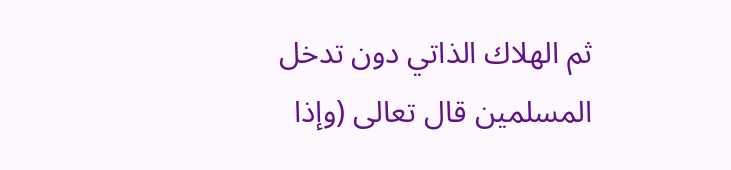ثم الهلاك الذاتي دون تدخل المسلمين قال تعالى (وإذا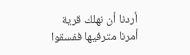أردنا أن نهلك قرية أمرنا مترفيها ففسقوا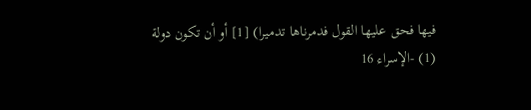فيها فحق عليها القول فدمرناها تدميرا) [1] أو أن تكون دولة
(1) -الإسراء 16